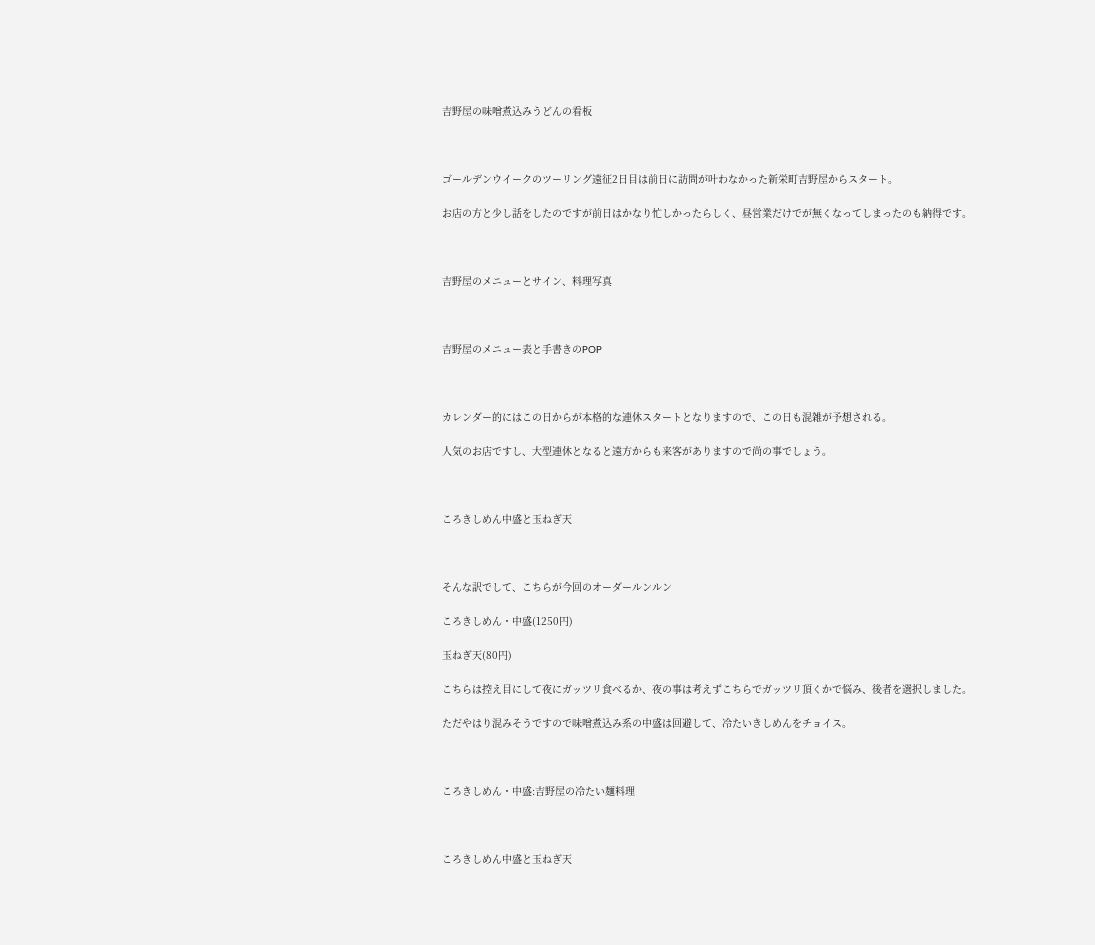吉野屋の味噌煮込みうどんの看板



ゴールデンウイークのツーリング遠征2日目は前日に訪問が叶わなかった新栄町吉野屋からスタート。

お店の方と少し話をしたのですが前日はかなり忙しかったらしく、昼営業だけでが無くなってしまったのも納得です。



吉野屋のメニューとサイン、料理写真



吉野屋のメニュー表と手書きのPOP



カレンダー的にはこの日からが本格的な連休スタートとなりますので、この日も混雑が予想される。

人気のお店ですし、大型連休となると遠方からも来客がありますので尚の事でしょう。



ころきしめん中盛と玉ねぎ天



そんな訳でして、こちらが今回のオーダールンルン

ころきしめん・中盛(1250円)

玉ねぎ天(80円)

こちらは控え目にして夜にガッツリ食べるか、夜の事は考えずこちらでガッツリ頂くかで悩み、後者を選択しました。

ただやはり混みそうですので味噌煮込み系の中盛は回避して、冷たいきしめんをチョイス。



ころきしめん・中盛:吉野屋の冷たい麺料理



ころきしめん中盛と玉ねぎ天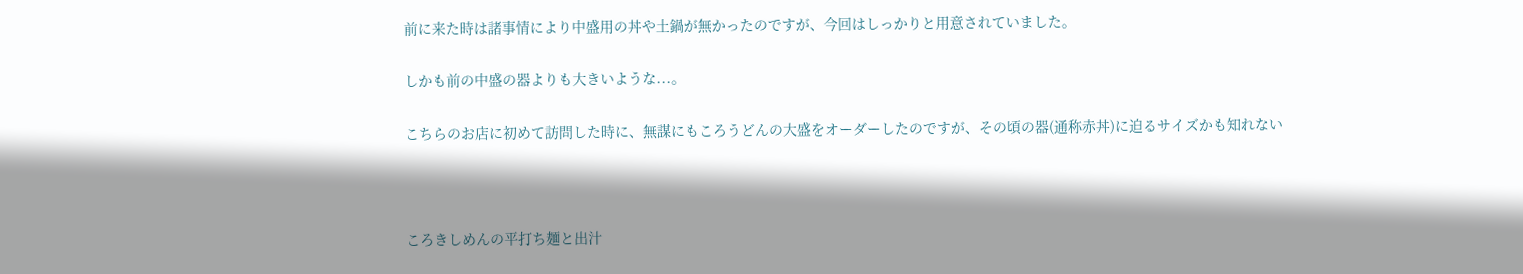前に来た時は諸事情により中盛用の丼や土鍋が無かったのですが、今回はしっかりと用意されていました。

しかも前の中盛の器よりも大きいような...。

こちらのお店に初めて訪問した時に、無謀にもころうどんの大盛をオーダーしたのですが、その頃の器(通称赤丼)に迫るサイズかも知れない



ころきしめんの平打ち麺と出汁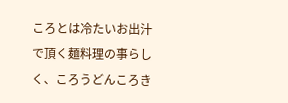ころとは冷たいお出汁で頂く麺料理の事らしく、ころうどんころき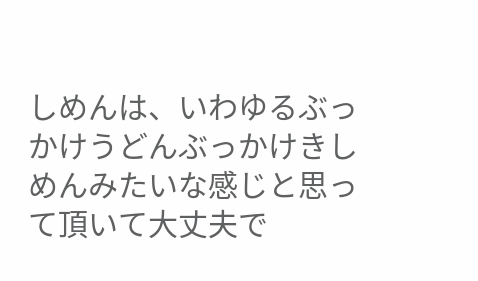しめんは、いわゆるぶっかけうどんぶっかけきしめんみたいな感じと思って頂いて大丈夫で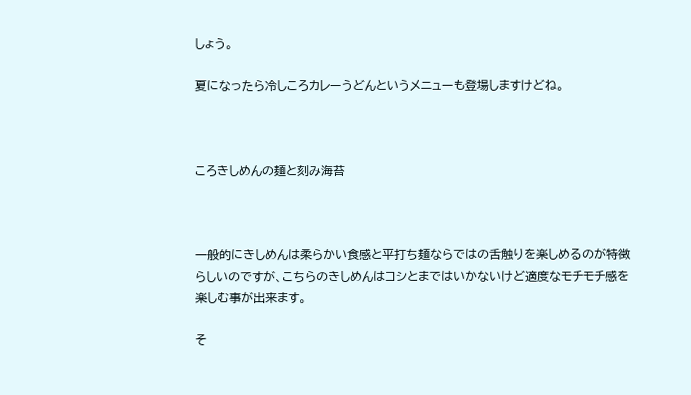しょう。

夏になったら冷しころカレーうどんというメニューも登場しますけどね。



ころきしめんの麺と刻み海苔



一般的にきしめんは柔らかい食感と平打ち麺ならではの舌触りを楽しめるのが特徴らしいのですが、こちらのきしめんはコシとまではいかないけど適度なモチモチ感を楽しむ事が出来ます。

そ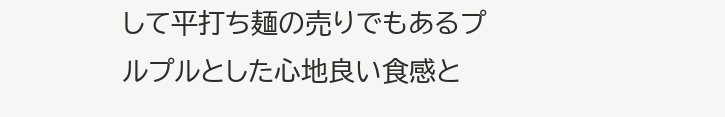して平打ち麺の売りでもあるプルプルとした心地良い食感と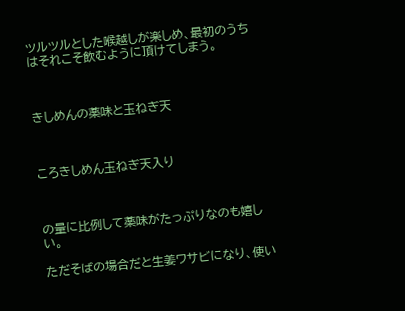ツルツルとした喉越しが楽しめ、最初のうちはそれこそ飲むように頂けてしまう。



きしめんの薬味と玉ねぎ天



ころきしめん玉ねぎ天入り



の量に比例して薬味がたっぷりなのも嬉しい。

ただそばの場合だと生姜ワサビになり、使い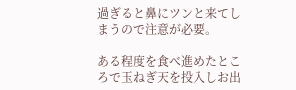過ぎると鼻にツンと来てしまうので注意が必要。

ある程度を食べ進めたところで玉ねぎ天を投入しお出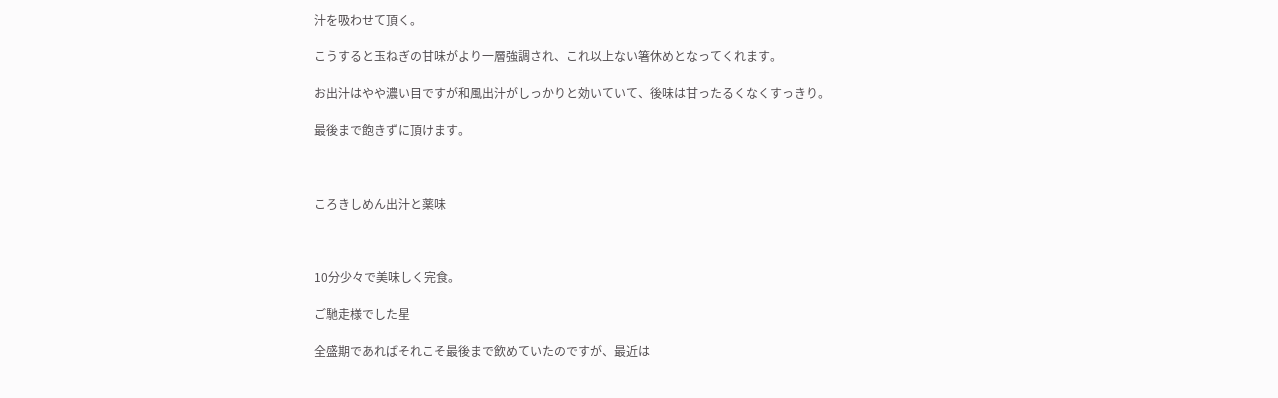汁を吸わせて頂く。

こうすると玉ねぎの甘味がより一層強調され、これ以上ない箸休めとなってくれます。

お出汁はやや濃い目ですが和風出汁がしっかりと効いていて、後味は甘ったるくなくすっきり。

最後まで飽きずに頂けます。



ころきしめん出汁と薬味



10分少々で美味しく完食。

ご馳走様でした星

全盛期であればそれこそ最後まで飲めていたのですが、最近は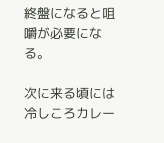終盤になると咀嚼が必要になる。

次に来る頃には冷しころカレー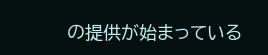の提供が始まっている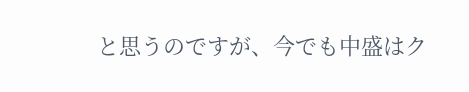と思うのですが、今でも中盛はク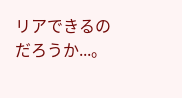リアできるのだろうか...。